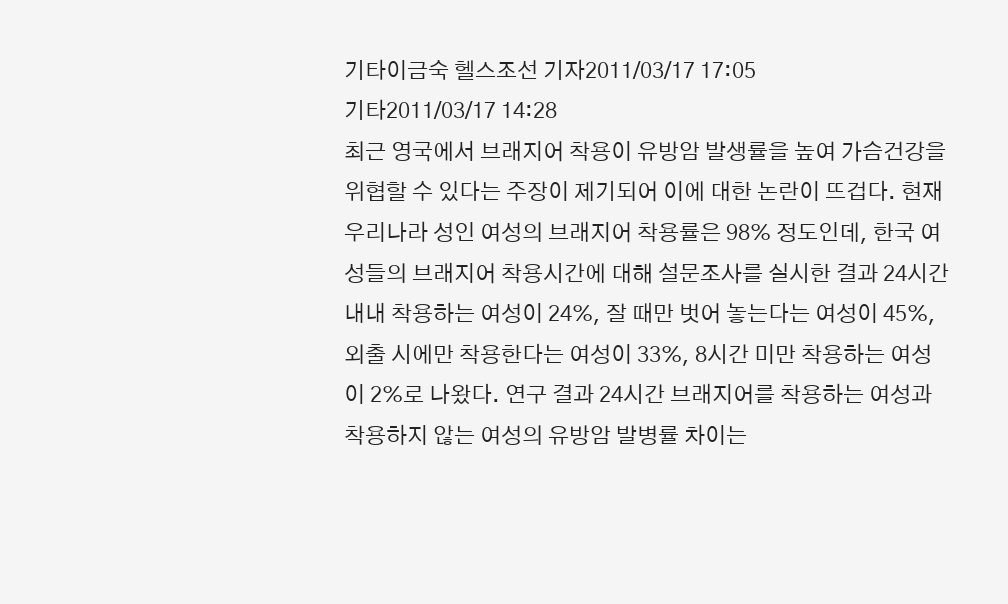기타이금숙 헬스조선 기자2011/03/17 17:05
기타2011/03/17 14:28
최근 영국에서 브래지어 착용이 유방암 발생률을 높여 가슴건강을 위협할 수 있다는 주장이 제기되어 이에 대한 논란이 뜨겁다. 현재 우리나라 성인 여성의 브래지어 착용률은 98% 정도인데, 한국 여성들의 브래지어 착용시간에 대해 설문조사를 실시한 결과 24시간 내내 착용하는 여성이 24%, 잘 때만 벗어 놓는다는 여성이 45%, 외출 시에만 착용한다는 여성이 33%, 8시간 미만 착용하는 여성이 2%로 나왔다. 연구 결과 24시간 브래지어를 착용하는 여성과 착용하지 않는 여성의 유방암 발병률 차이는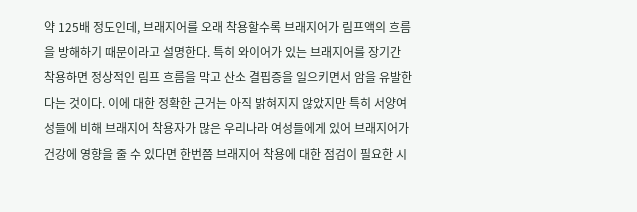약 125배 정도인데, 브래지어를 오래 착용할수록 브래지어가 림프액의 흐름을 방해하기 때문이라고 설명한다. 특히 와이어가 있는 브래지어를 장기간 착용하면 정상적인 림프 흐름을 막고 산소 결핍증을 일으키면서 암을 유발한다는 것이다. 이에 대한 정확한 근거는 아직 밝혀지지 않았지만 특히 서양여성들에 비해 브래지어 착용자가 많은 우리나라 여성들에게 있어 브래지어가 건강에 영향을 줄 수 있다면 한번쯤 브래지어 착용에 대한 점검이 필요한 시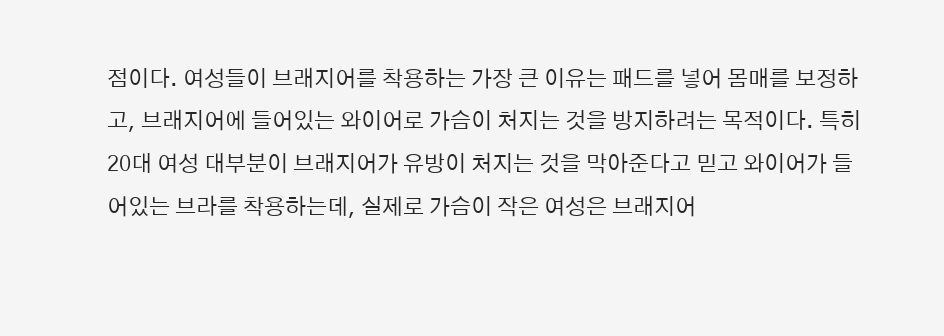점이다. 여성들이 브래지어를 착용하는 가장 큰 이유는 패드를 넣어 몸매를 보정하고, 브래지어에 들어있는 와이어로 가슴이 처지는 것을 방지하려는 목적이다. 특히 20대 여성 대부분이 브래지어가 유방이 처지는 것을 막아준다고 믿고 와이어가 들어있는 브라를 착용하는데, 실제로 가슴이 작은 여성은 브래지어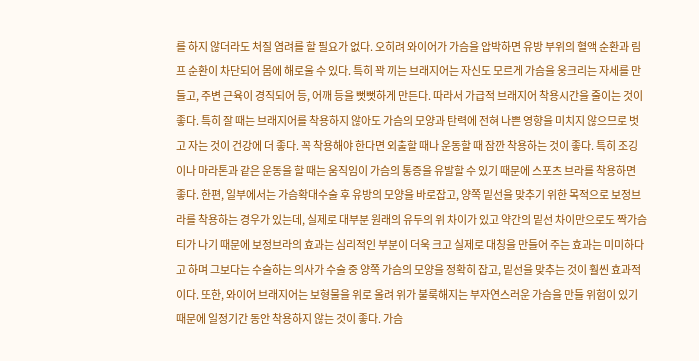를 하지 않더라도 처질 염려를 할 필요가 없다. 오히려 와이어가 가슴을 압박하면 유방 부위의 혈액 순환과 림프 순환이 차단되어 몸에 해로울 수 있다. 특히 꽉 끼는 브래지어는 자신도 모르게 가슴을 웅크리는 자세를 만들고, 주변 근육이 경직되어 등, 어깨 등을 뻣뻣하게 만든다. 따라서 가급적 브래지어 착용시간을 줄이는 것이 좋다. 특히 잘 때는 브래지어를 착용하지 않아도 가슴의 모양과 탄력에 전혀 나쁜 영향을 미치지 않으므로 벗고 자는 것이 건강에 더 좋다. 꼭 착용해야 한다면 외출할 때나 운동할 때 잠깐 착용하는 것이 좋다. 특히 조깅이나 마라톤과 같은 운동을 할 때는 움직임이 가슴의 통증을 유발할 수 있기 때문에 스포츠 브라를 착용하면 좋다. 한편, 일부에서는 가슴확대수술 후 유방의 모양을 바로잡고, 양쪽 밑선을 맞추기 위한 목적으로 보정브라를 착용하는 경우가 있는데, 실제로 대부분 원래의 유두의 위 차이가 있고 약간의 밑선 차이만으로도 짝가슴 티가 나기 때문에 보정브라의 효과는 심리적인 부분이 더욱 크고 실제로 대칭을 만들어 주는 효과는 미미하다고 하며 그보다는 수술하는 의사가 수술 중 양쪽 가슴의 모양을 정확히 잡고, 밑선을 맞추는 것이 훨씬 효과적이다. 또한, 와이어 브래지어는 보형물을 위로 올려 위가 불룩해지는 부자연스러운 가슴을 만들 위험이 있기 때문에 일정기간 동안 착용하지 않는 것이 좋다. 가슴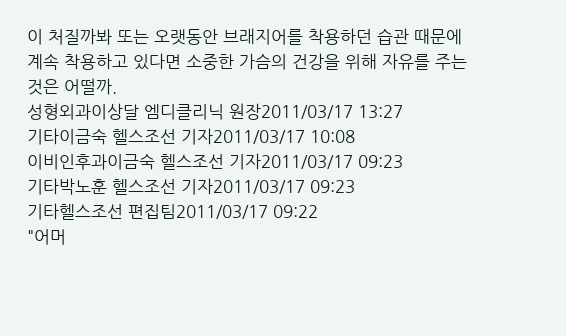이 처질까봐 또는 오랫동안 브래지어를 착용하던 습관 때문에 계속 착용하고 있다면 소중한 가슴의 건강을 위해 자유를 주는 것은 어떨까.
성형외과이상달 엠디클리닉 원장2011/03/17 13:27
기타이금숙 헬스조선 기자2011/03/17 10:08
이비인후과이금숙 헬스조선 기자2011/03/17 09:23
기타박노훈 헬스조선 기자2011/03/17 09:23
기타헬스조선 편집팀2011/03/17 09:22
"어머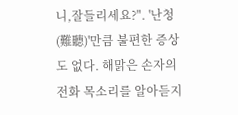니,잘들리세요?". '난청(難聽)'만큼 불편한 증상도 없다. 해맑은 손자의 전화 목소리를 알아듣지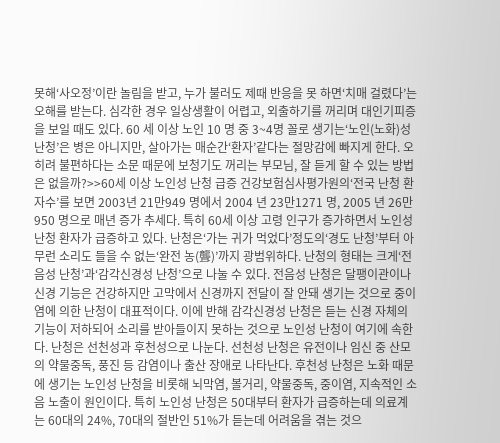못해‘사오정’이란 놀림을 받고, 누가 불러도 제때 반응을 못 하면‘치매 걸렸다’는 오해를 받는다. 심각한 경우 일상생활이 어렵고, 외출하기를 꺼리며 대인기피증을 보일 때도 있다. 60 세 이상 노인 10 명 중 3~4명 꼴로 생기는‘노인(노화)성 난청’은 병은 아니지만, 살아가는 매순간‘환자’같다는 절망감에 빠지게 한다. 오히려 불편하다는 소문 때문에 보청기도 꺼리는 부모님, 잘 듣게 할 수 있는 방법은 없을까?>>60세 이상 노인성 난청 급증 건강보험심사평가원의‘전국 난청 환자수’를 보면 2003년 21만949 명에서 2004 년 23만1271 명, 2005 년 26만950 명으로 매년 증가 추세다. 특히 60세 이상 고령 인구가 증가하면서 노인성 난청 환자가 급증하고 있다. 난청은‘가는 귀가 먹었다’정도의‘경도 난청’부터 아무런 소리도 들을 수 없는‘완전 농(聾)’까지 광범위하다. 난청의 형태는 크게‘전음성 난청’과‘감각신경성 난청’으로 나눌 수 있다. 전음성 난청은 달팽이관이나 신경 기능은 건강하지만 고막에서 신경까지 전달이 잘 안돼 생기는 것으로 중이염에 의한 난청이 대표적이다. 이에 반해 감각신경성 난청은 듣는 신경 자체의 기능이 저하되어 소리를 받아들이지 못하는 것으로 노인성 난청이 여기에 속한다. 난청은 선천성과 후천성으로 나눈다. 선천성 난청은 유전이나 임신 중 산모의 약물중독, 풍진 등 감염이나 출산 장애로 나타난다. 후천성 난청은 노화 때문에 생기는 노인성 난청을 비롯해 뇌막염, 볼거리, 약물중독, 중이염, 지속적인 소음 노출이 원인이다. 특히 노인성 난청은 50대부터 환자가 급증하는데 의료계는 60대의 24%, 70대의 절반인 51%가 듣는데 어려움을 겪는 것으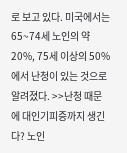로 보고 있다. 미국에서는 65~74세 노인의 약 20%, 75세 이상의 50%에서 난청이 있는 것으로 알려졌다. >>난청 때문에 대인기피증까지 생긴다? 노인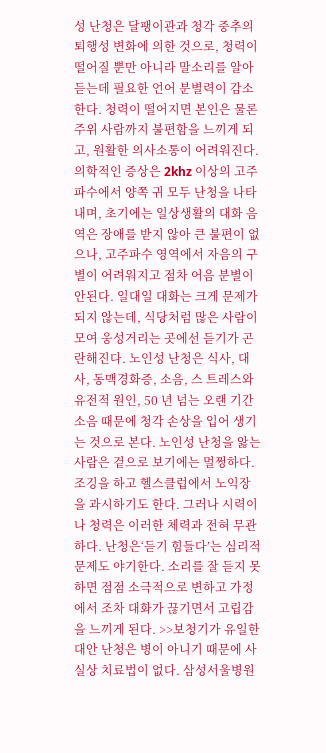성 난청은 달팽이관과 청각 중추의 퇴행성 변화에 의한 것으로, 청력이 떨어질 뿐만 아니라 말소리를 알아듣는데 필요한 언어 분별력이 감소한다. 청력이 떨어지면 본인은 물론 주위 사람까지 불편함을 느끼게 되고, 원활한 의사소통이 어려워진다. 의학적인 증상은 2khz 이상의 고주파수에서 양쪽 귀 모두 난청을 나타내며, 초기에는 일상생활의 대화 음역은 장애를 받지 않아 큰 불편이 없으나, 고주파수 영역에서 자음의 구별이 어려워지고 점차 어음 분별이 안된다. 일대일 대화는 크게 문제가 되지 않는데, 식당처럼 많은 사람이 모여 웅성거리는 곳에선 듣기가 곤란해진다. 노인성 난청은 식사, 대사, 동맥경화증, 소음, 스 트레스와 유전적 원인, 50 년 넘는 오랜 기간 소음 때문에 청각 손상을 입어 생기는 것으로 본다. 노인성 난청을 앓는 사람은 겉으로 보기에는 멀쩡하다. 조깅을 하고 헬스클럽에서 노익장을 과시하기도 한다. 그러나 시력이나 청력은 이러한 체력과 전혀 무관하다. 난청은‘듣기 힘들다’는 심리적 문제도 야기한다. 소리를 잘 듣지 못하면 점점 소극적으로 변하고 가정에서 조차 대화가 끊기면서 고립감을 느끼게 된다. >>보청기가 유일한 대안 난청은 병이 아니기 때문에 사실상 치료법이 없다. 삼성서울병원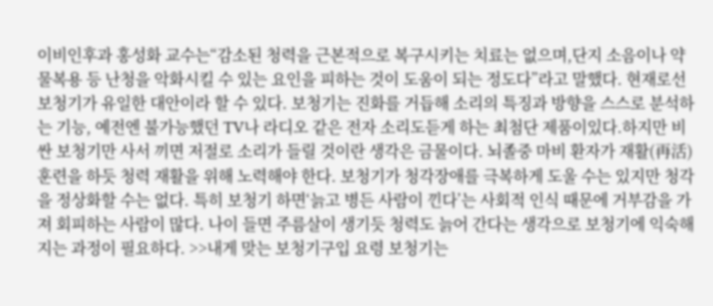이비인후과 홍성화 교수는“감소된 청력을 근본적으로 복구시키는 치료는 없으며,단지 소음이나 약물복용 등 난청을 악화시킬 수 있는 요인을 피하는 것이 도움이 되는 정도다”라고 말했다. 현재로선 보청기가 유일한 대안이라 할 수 있다. 보청기는 진화를 거듭해 소리의 특징과 방향을 스스로 분석하는 기능, 예전엔 불가능했던 TV나 라디오 같은 전자 소리도듣게 하는 최첨단 제품이있다.하지만 비싼 보청기만 사서 끼면 저절로 소리가 들릴 것이란 생각은 금물이다. 뇌졸중 마비 환자가 재활(再活)훈련을 하듯 청력 재활을 위해 노력해야 한다. 보청기가 청각장애를 극복하게 도울 수는 있지만 청각을 정상화할 수는 없다. 특히 보청기 하면‘늙고 병든 사람이 낀다’는 사회적 인식 때문에 거부감을 가져 회피하는 사람이 많다. 나이 들면 주름살이 생기듯 청력도 늙어 간다는 생각으로 보청기에 익숙해지는 과정이 필요하다. >>내게 맞는 보청기구입 요령 보청기는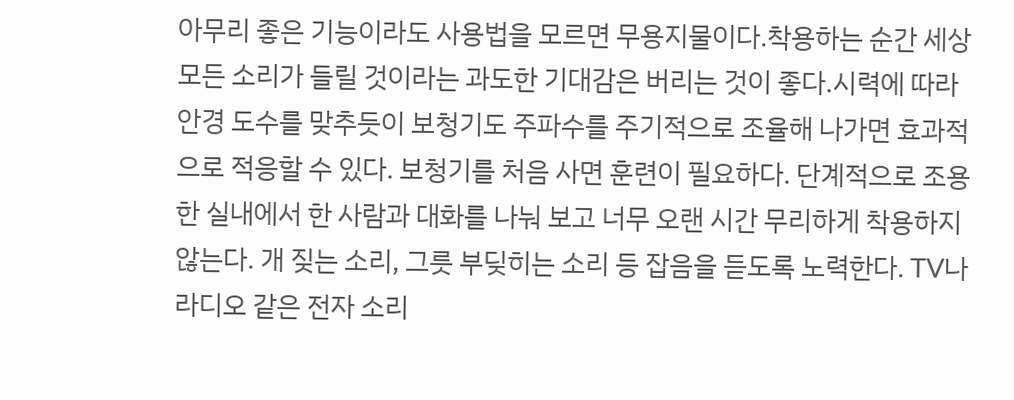아무리 좋은 기능이라도 사용법을 모르면 무용지물이다.착용하는 순간 세상 모든 소리가 들릴 것이라는 과도한 기대감은 버리는 것이 좋다.시력에 따라 안경 도수를 맞추듯이 보청기도 주파수를 주기적으로 조율해 나가면 효과적으로 적응할 수 있다. 보청기를 처음 사면 훈련이 필요하다. 단계적으로 조용한 실내에서 한 사람과 대화를 나눠 보고 너무 오랜 시간 무리하게 착용하지 않는다. 개 짖는 소리, 그릇 부딪히는 소리 등 잡음을 듣도록 노력한다. TV나 라디오 같은 전자 소리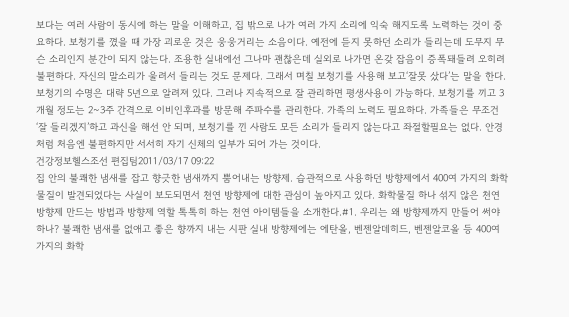보다는 여러 사람이 동시에 하는 말을 이해하고, 집 밖으로 나가 여러 가지 소리에 익숙 해지도록 노력하는 것이 중요하다. 보청기를 꼈을 때 가장 괴로운 것은 웅웅거리는 소음이다. 예전에 듣지 못하던 소리가 들리는데 도무지 무슨 소리인지 분간이 되지 않는다. 조용한 실내에선 그나마 괜찮은데 실외로 나가면 온갖 잡음이 증폭돼들려 오히려 불편하다. 자신의 말소리가 울려서 들리는 것도 문제다. 그래서 며칠 보청기를 사용해 보고‘잘못 샀다’는 말을 한다. 보청기의 수명은 대략 5년으로 알려져 있다. 그러나 지속적으로 잘 관리하면 평생사용이 가능하다. 보청기를 끼고 3개월 정도는 2~3주 간격으로 이비인후과를 방문해 주파수를 관리한다. 가족의 노력도 필요하다. 가족들은 무조건‘잘 들리겠지’하고 과신을 해선 안 되며, 보청기를 낀 사람도 모든 소리가 들리지 않는다고 좌절할필요는 없다. 안경처럼 처음엔 불편하지만 서서히 자기 신체의 일부가 되어 가는 것이다.
건강정보헬스조선 편집팀2011/03/17 09:22
집 안의 불쾌한 냄새를 잡고 향긋한 냄새까지 뿜어내는 방향제. 습관적으로 사용하던 방향제에서 400여 가지의 화학물질이 발견되었다는 사실이 보도되면서 천연 방향제에 대한 관심이 높아지고 있다. 화학물질 하나 섞지 않은 천연 방향제 만드는 방법과 방향제 역할 톡톡히 하는 천연 아이템들을 소개한다.#1. 우리는 왜 방향제까지 만들어 써야 하나? 불쾌한 냄새를 없애고 좋은 향까지 내는 시판 실내 방향제에는 에탄올, 벤젠알데히드, 벤젠알코올 등 400여 가지의 화학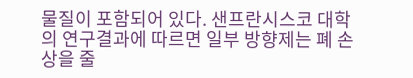물질이 포함되어 있다. 샌프란시스코 대학의 연구결과에 따르면 일부 방향제는 폐 손상을 줄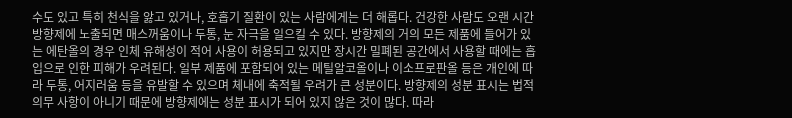수도 있고 특히 천식을 앓고 있거나, 호흡기 질환이 있는 사람에게는 더 해롭다. 건강한 사람도 오랜 시간 방향제에 노출되면 매스꺼움이나 두통, 눈 자극을 일으킬 수 있다. 방향제의 거의 모든 제품에 들어가 있는 에탄올의 경우 인체 유해성이 적어 사용이 허용되고 있지만 장시간 밀폐된 공간에서 사용할 때에는 흡입으로 인한 피해가 우려된다. 일부 제품에 포함되어 있는 메틸알코올이나 이소프로판올 등은 개인에 따라 두통, 어지러움 등을 유발할 수 있으며 체내에 축적될 우려가 큰 성분이다. 방향제의 성분 표시는 법적 의무 사항이 아니기 때문에 방향제에는 성분 표시가 되어 있지 않은 것이 많다. 따라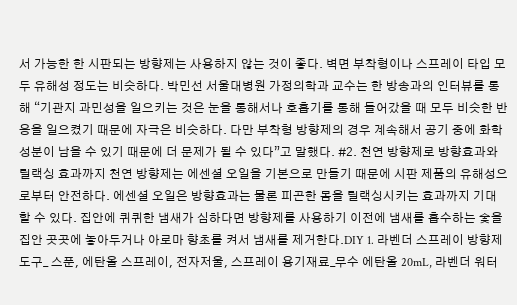서 가능한 한 시판되는 방향제는 사용하지 않는 것이 좋다. 벽면 부착형이나 스프레이 타입 모두 유해성 정도는 비슷하다. 박민선 서울대병원 가정의학과 교수는 한 방송과의 인터뷰를 통해 “기관지 과민성을 일으키는 것은 눈을 통해서나 호흡기를 통해 들어갔을 때 모두 비슷한 반응을 일으켰기 때문에 자극은 비슷하다. 다만 부착형 방향제의 경우 계속해서 공기 중에 화학성분이 남을 수 있기 때문에 더 문제가 될 수 있다”고 말했다. #2. 천연 방향제로 방향효과와 릴랙싱 효과까지 천연 방향제는 에센셜 오일을 기본으로 만들기 때문에 시판 제품의 유해성으로부터 안전하다. 에센셜 오일은 방향효과는 물론 피곤한 몸을 릴랙싱시키는 효과까지 기대할 수 있다. 집안에 퀴퀴한 냄새가 심하다면 방향제를 사용하기 이전에 냄새를 흡수하는 숯을 집안 곳곳에 놓아두거나 아로마 향초를 켜서 냄새를 제거한다.DIY 1. 라벤더 스프레이 방향제도구_ 스푼, 에탄올 스프레이, 전자저울, 스프레이 용기재료_무수 에탄올 20mL, 라벤더 워터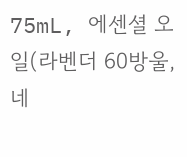75mL, 에센셜 오일(라벤더 60방울, 네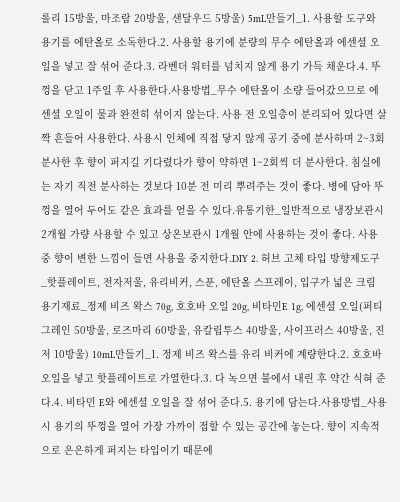롤리 15방울, 마조람 20방울, 샌달우드 5방울) 5mL만들기_1. 사용할 도구와 용기를 에탄올로 소독한다.2. 사용할 용기에 분량의 무수 에탄올과 에센셜 오일을 넣고 잘 섞어 준다.3. 라벤더 워터를 넘치지 않게 용기 가득 채운다.4. 뚜껑을 닫고 1주일 후 사용한다.사용방법_무수 에탄올이 소량 들어갔으므로 에센셜 오일이 물과 완전히 섞이지 않는다. 사용 전 오일층이 분리되어 있다면 살짝 흔들어 사용한다. 사용시 인체에 직접 닿지 않게 공기 중에 분사하며 2~3회 분사한 후 향이 퍼지길 기다렸다가 향이 약하면 1~2회씩 더 분사한다. 침실에는 자기 직전 분사하는 것보다 10분 전 미리 뿌려주는 것이 좋다. 병에 담아 뚜껑을 열어 두어도 같은 효과를 얻을 수 있다.유통기한_일반적으로 냉장보관시 2개월 가량 사용할 수 있고 상온보관시 1개월 안에 사용하는 것이 좋다. 사용 중 향이 변한 느낌이 들면 사용을 중지한다.DIY 2. 허브 고체 타입 방향제도구_핫플레이트, 전자저울, 유리비커, 스푼, 에탄올 스프레이, 입구가 넓은 크림 용기재료_정제 비즈 왁스 70g, 호호바 오일 20g, 비타민E 1g, 에센셜 오일(퍼티그레인 50방울, 로즈마리 60방울, 유칼립투스 40방울, 사이프러스 40방울, 진저 10방울) 10mL만들기_1. 정제 비즈 왁스를 유리 비커에 계량한다.2. 호호바 오일을 넣고 핫플레이트로 가열한다.3. 다 녹으면 불에서 내린 후 약간 식혀 준다.4. 비타민 E와 에센셜 오일을 잘 섞어 준다.5. 용기에 담는다.사용방법_사용 시 용기의 뚜껑을 열어 가장 가까이 접할 수 있는 공간에 놓는다. 향이 지속적으로 은은하게 퍼지는 타입이기 때문에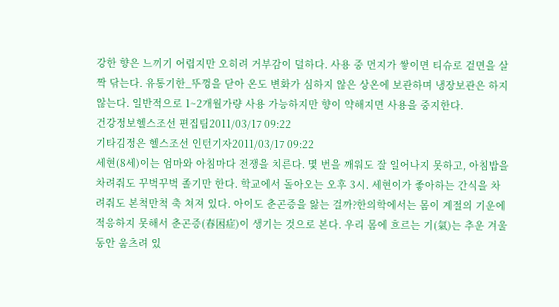강한 향은 느끼기 어렵지만 오히려 거부감이 덜하다. 사용 중 먼지가 쌓이면 티슈로 겉면을 살짝 닦는다. 유통기한_뚜껑을 닫아 온도 변화가 심하지 않은 상온에 보관하며 냉장보관은 하지 않는다. 일반적으로 1~2개월가량 사용 가능하지만 향이 약해지면 사용을 중지한다.
건강정보헬스조선 편집팀2011/03/17 09:22
기타김정은 헬스조선 인턴기자2011/03/17 09:22
세현(8세)이는 엄마와 아침마다 전쟁을 치른다. 몇 번을 깨워도 잘 일어나지 못하고, 아침밥을 차려줘도 꾸벅꾸벅 졸기만 한다. 학교에서 돌아오는 오후 3시. 세현이가 좋아하는 간식을 차려줘도 본척만척 축 쳐져 있다. 아이도 춘곤증을 앓는 걸까?한의학에서는 몸이 계절의 기운에 적응하지 못해서 춘곤증(春困症)이 생기는 것으로 본다. 우리 몸에 흐르는 기(氣)는 추운 겨울 동안 움츠려 있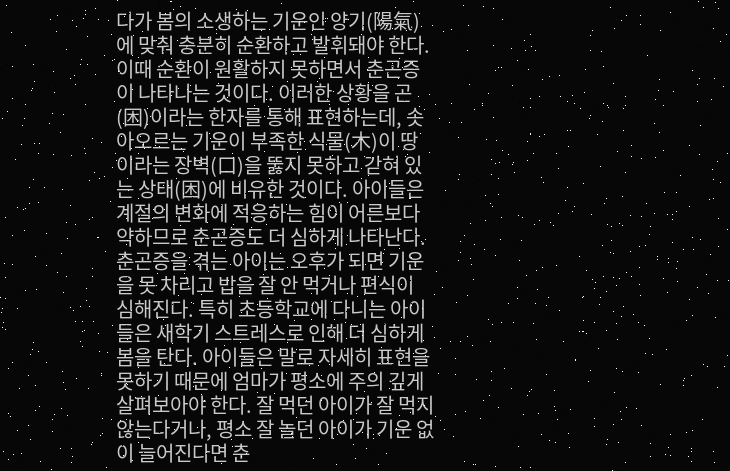다가 봄의 소생하는 기운인 양기(陽氣)에 맞춰 충분히 순환하고 발휘돼야 한다. 이때 순환이 원활하지 못하면서 춘곤증이 나타나는 것이다. 이러한 상황을 곤(困)이라는 한자를 통해 표현하는데, 솟아오르는 기운이 부족한 식물(木)이 땅이라는 장벽(口)을 뚫지 못하고 갇혀 있는 상태(困)에 비유한 것이다. 아이들은 계절의 변화에 적응하는 힘이 어른보다 약하므로 춘곤증도 더 심하게 나타난다. 춘곤증을 겪는 아이는 오후가 되면 기운을 못 차리고 밥을 잘 안 먹거나 편식이 심해진다. 특히 초등학교에 다니는 아이들은 새학기 스트레스로 인해 더 심하게 봄을 탄다. 아이들은 말로 자세히 표현을 못하기 때문에 엄마가 평소에 주의 깊게 살펴보아야 한다. 잘 먹던 아이가 잘 먹지 않는다거나, 평소 잘 놀던 아이가 기운 없이 늘어진다면 춘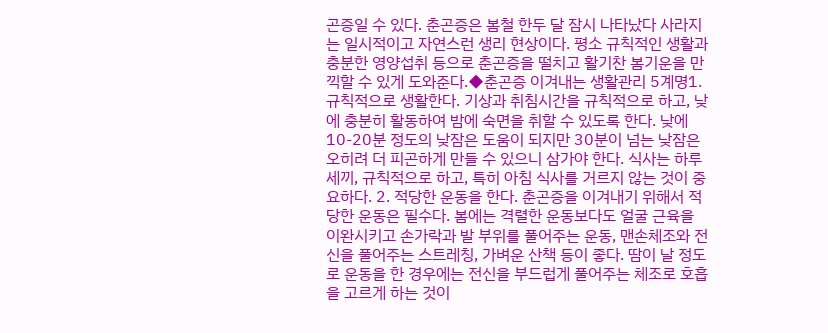곤증일 수 있다. 춘곤증은 봄철 한두 달 잠시 나타났다 사라지는 일시적이고 자연스런 생리 현상이다. 평소 규칙적인 생활과 충분한 영양섭취 등으로 춘곤증을 떨치고 활기찬 봄기운을 만끽할 수 있게 도와준다.◆춘곤증 이겨내는 생활관리 5계명1. 규칙적으로 생활한다. 기상과 취침시간을 규칙적으로 하고, 낮에 충분히 활동하여 밤에 숙면을 취할 수 있도록 한다. 낮에 10-20분 정도의 낮잠은 도움이 되지만 30분이 넘는 낮잠은 오히려 더 피곤하게 만들 수 있으니 삼가야 한다. 식사는 하루 세끼, 규칙적으로 하고, 특히 아침 식사를 거르지 않는 것이 중요하다. 2. 적당한 운동을 한다. 춘곤증을 이겨내기 위해서 적당한 운동은 필수다. 봄에는 격렬한 운동보다도 얼굴 근육을 이완시키고 손가락과 발 부위를 풀어주는 운동, 맨손체조와 전신을 풀어주는 스트레칭, 가벼운 산책 등이 좋다. 땀이 날 정도로 운동을 한 경우에는 전신을 부드럽게 풀어주는 체조로 호흡을 고르게 하는 것이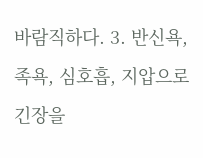바람직하다. 3. 반신욕, 족욕, 심호흡, 지압으로 긴장을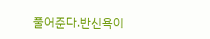풀어준다.반신욕이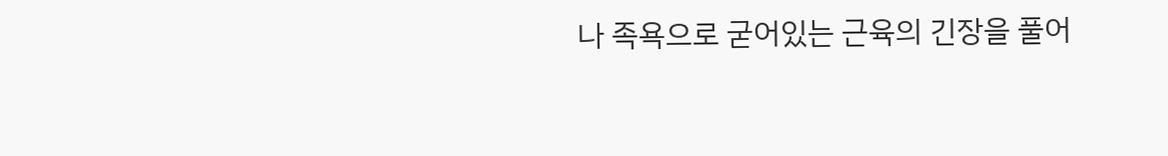나 족욕으로 굳어있는 근육의 긴장을 풀어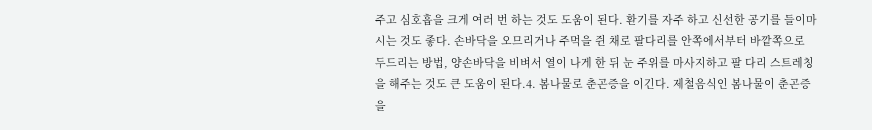주고 심호흡을 크게 여러 번 하는 것도 도움이 된다. 환기를 자주 하고 신선한 공기를 들이마시는 것도 좋다. 손바닥을 오므리거나 주먹을 쥔 채로 팔다리를 안쪽에서부터 바깥쪽으로 두드리는 방법, 양손바닥을 비벼서 열이 나게 한 뒤 눈 주위를 마사지하고 팔 다리 스트레칭을 해주는 것도 큰 도움이 된다.4. 봄나물로 춘곤증을 이긴다. 제철음식인 봄나물이 춘곤증을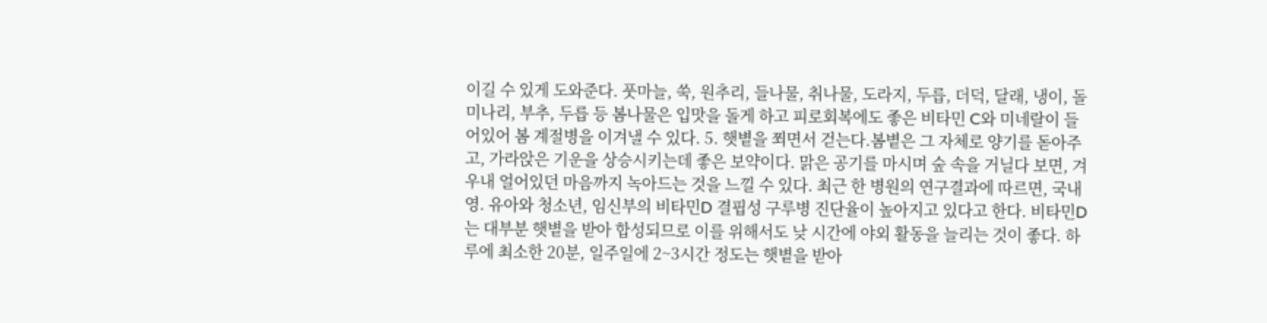이길 수 있게 도와준다. 풋마늘, 쑥, 원추리, 들나물, 취나물, 도라지, 두릅, 더덕, 달래, 냉이, 돌미나리, 부추, 두릅 등 봄나물은 입맛을 돌게 하고 피로회복에도 좋은 비타민 C와 미네랄이 들어있어 봄 계절병을 이겨낼 수 있다. 5. 햇볕을 쬐면서 걷는다.봄볕은 그 자체로 양기를 돋아주고, 가라앉은 기운을 상승시키는데 좋은 보약이다. 맑은 공기를 마시며 숲 속을 거닐다 보면, 겨우내 얼어있던 마음까지 녹아드는 것을 느낄 수 있다. 최근 한 병원의 연구결과에 따르면, 국내 영. 유아와 청소년, 임신부의 비타민D 결핍성 구루병 진단율이 높아지고 있다고 한다. 비타민D는 대부분 햇볕을 받아 합성되므로 이를 위해서도 낮 시간에 야외 활동을 늘리는 것이 좋다. 하루에 최소한 20분, 일주일에 2~3시간 정도는 햇볕을 받아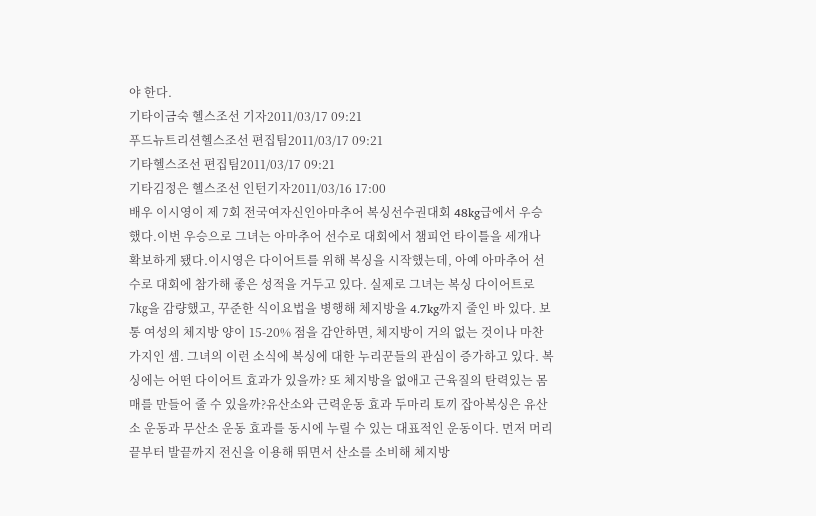야 한다.
기타이금숙 헬스조선 기자2011/03/17 09:21
푸드뉴트리션헬스조선 편집팀2011/03/17 09:21
기타헬스조선 편집팀2011/03/17 09:21
기타김정은 헬스조선 인턴기자2011/03/16 17:00
배우 이시영이 제 7회 전국여자신인아마추어 복싱선수권대회 48kg급에서 우승했다.이번 우승으로 그녀는 아마추어 선수로 대회에서 챔피언 타이틀을 세개나 확보하게 됐다.이시영은 다이어트를 위해 복싱을 시작했는데, 아예 아마추어 선수로 대회에 참가해 좋은 성적을 거두고 있다. 실제로 그녀는 복싱 다이어트로 7㎏을 감량했고, 꾸준한 식이요법을 병행해 체지방을 4.7kg까지 줄인 바 있다. 보통 여성의 체지방 양이 15-20% 점을 감안하면, 체지방이 거의 없는 것이나 마찬가지인 셈. 그녀의 이런 소식에 복싱에 대한 누리꾼들의 관심이 증가하고 있다. 복싱에는 어떤 다이어트 효과가 있을까? 또 체지방을 없애고 근육질의 탄력있는 몸매를 만들어 줄 수 있을까?유산소와 근력운동 효과 두마리 토끼 잡아복싱은 유산소 운동과 무산소 운동 효과를 동시에 누릴 수 있는 대표적인 운동이다. 먼저 머리끝부터 발끝까지 전신을 이용해 뛰면서 산소를 소비해 체지방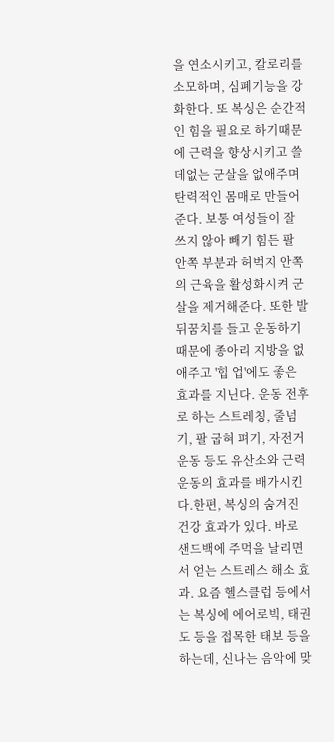을 연소시키고, 칼로리를 소모하며, 심폐기능을 강화한다. 또 복싱은 순간적인 힘을 필요로 하기때문에 근력을 향상시키고 쓸데없는 군살을 없애주며 탄력적인 몸매로 만들어준다. 보통 여성들이 잘 쓰지 않아 빼기 힘든 팔 안쪽 부분과 허벅지 안쪽의 근육을 활성화시켜 군살을 제거해준다. 또한 발 뒤꿈치를 들고 운동하기 때문에 종아리 지방을 없애주고 '힙 업'에도 좋은 효과를 지닌다. 운동 전후로 하는 스트레칭, 줄넘기, 팔 굽혀 펴기, 자전거 운동 등도 유산소와 근력 운동의 효과를 배가시킨다.한편, 복싱의 숨겨진 건강 효과가 있다. 바로 샌드백에 주먹을 날리면서 얻는 스트레스 해소 효과. 요즘 헬스클럽 등에서는 복싱에 에어로빅, 태권도 등을 접목한 태보 등을 하는데, 신나는 음악에 맞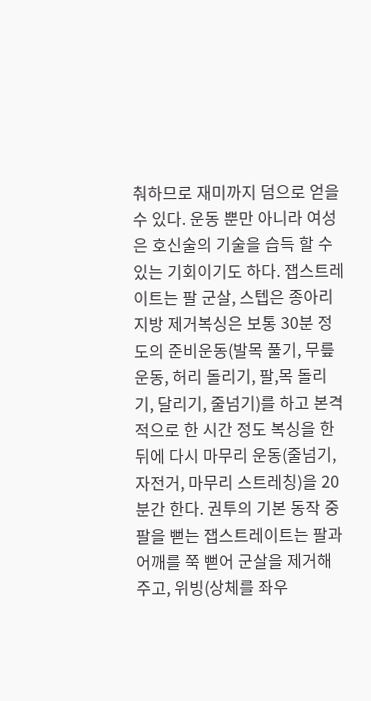춰하므로 재미까지 덤으로 얻을 수 있다. 운동 뿐만 아니라 여성은 호신술의 기술을 습득 할 수 있는 기회이기도 하다. 잽스트레이트는 팔 군살, 스텝은 종아리 지방 제거복싱은 보통 30분 정도의 준비운동(발목 풀기, 무릎운동, 허리 돌리기, 팔,목 돌리기, 달리기, 줄넘기)를 하고 본격적으로 한 시간 정도 복싱을 한 뒤에 다시 마무리 운동(줄넘기, 자전거, 마무리 스트레칭)을 20분간 한다. 권투의 기본 동작 중 팔을 뻗는 잽스트레이트는 팔과 어깨를 쭉 뻗어 군살을 제거해 주고, 위빙(상체를 좌우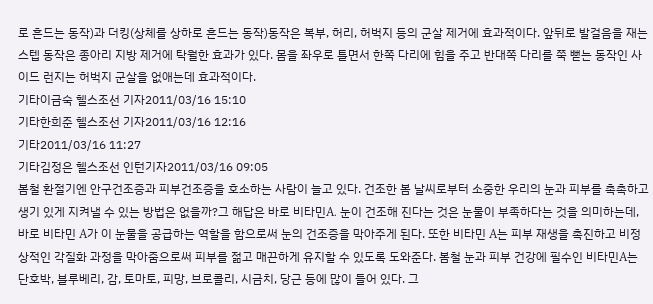로 흔드는 동작)과 더킹(상체를 상하로 흔드는 동작)동작은 복부, 허리, 허벅지 등의 군살 제거에 효과적이다. 앞뒤로 발걸음을 재는 스텝 동작은 종아리 지방 제거에 탁월한 효과가 있다. 몸을 좌우로 틀면서 한쪽 다리에 힘을 주고 반대쪽 다리를 쭉 뻗는 동작인 사이드 런지는 허벅지 군살을 없애는데 효과적이다.
기타이금숙 헬스조선 기자2011/03/16 15:10
기타한희준 헬스조선 기자2011/03/16 12:16
기타2011/03/16 11:27
기타김정은 헬스조선 인턴기자2011/03/16 09:05
봄철 환절기엔 안구건조증과 피부건조증을 호소하는 사람이 늘고 있다. 건조한 봄 날씨로부터 소중한 우리의 눈과 피부를 촉촉하고 생기 있게 지켜낼 수 있는 방법은 없을까?그 해답은 바로 비타민A. 눈이 건조해 진다는 것은 눈물이 부족하다는 것을 의미하는데, 바로 비타민 A가 이 눈물을 공급하는 역할을 함으로써 눈의 건조증을 막아주게 된다. 또한 비타민 A는 피부 재생을 촉진하고 비정상적인 각질화 과정을 막아줌으로써 피부를 젊고 매끈하게 유지할 수 있도록 도와준다. 봄철 눈과 피부 건강에 필수인 비타민A는 단호박, 블루베리, 감, 토마토, 피망, 브로콜리, 시금치, 당근 등에 많이 들어 있다. 그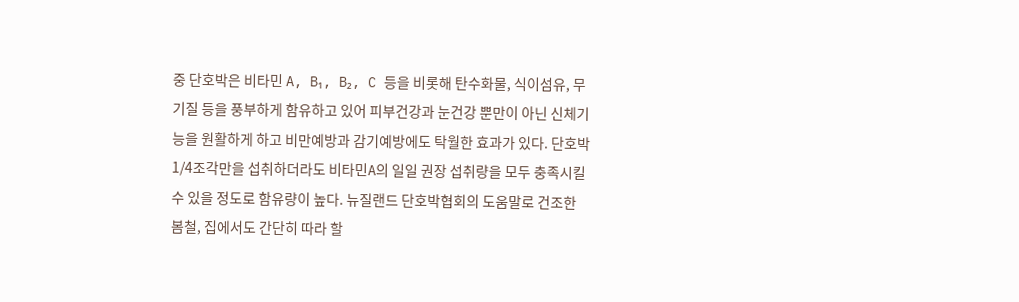중 단호박은 비타민 A, B₁, B₂, C 등을 비롯해 탄수화물, 식이섬유, 무기질 등을 풍부하게 함유하고 있어 피부건강과 눈건강 뿐만이 아닌 신체기능을 원활하게 하고 비만예방과 감기예방에도 탁월한 효과가 있다. 단호박 1/4조각만을 섭취하더라도 비타민A의 일일 권장 섭취량을 모두 충족시킬 수 있을 정도로 함유량이 높다. 뉴질랜드 단호박협회의 도움말로 건조한 봄철, 집에서도 간단히 따라 할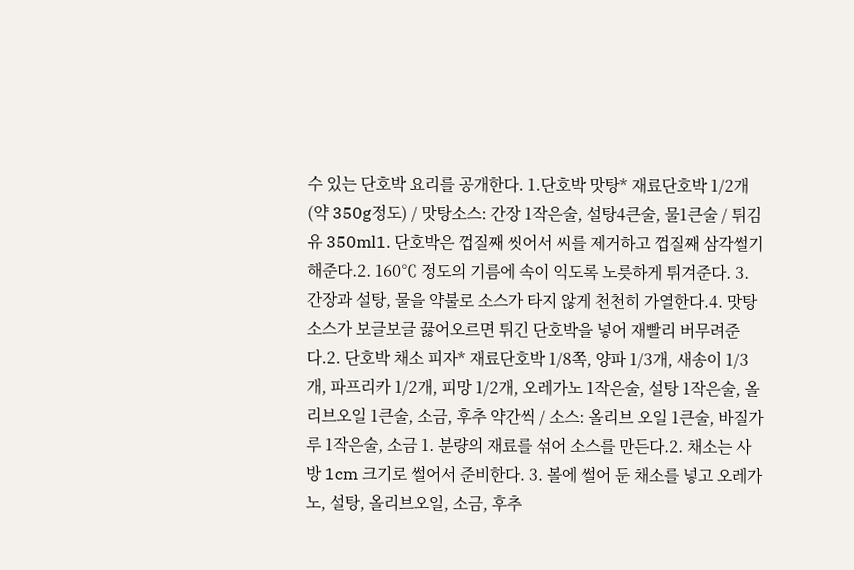수 있는 단호박 요리를 공개한다. 1.단호박 맛탕* 재료단호박 1/2개 (약 350g정도) / 맛탕소스: 간장 1작은술, 설탕4큰술, 물1큰술 / 튀김유 350ml1. 단호박은 껍질째 씻어서 씨를 제거하고 껍질째 삼각썰기 해준다.2. 160℃ 정도의 기름에 속이 익도록 노릇하게 튀겨준다. 3. 간장과 설탕, 물을 약불로 소스가 타지 않게 천천히 가열한다.4. 맛탕소스가 보글보글 끓어오르면 튀긴 단호박을 넣어 재빨리 버무려준다.2. 단호박 채소 피자* 재료단호박 1/8쪽, 양파 1/3개, 새송이 1/3개, 파프리카 1/2개, 피망 1/2개, 오레가노 1작은술, 설탕 1작은술, 올리브오일 1큰술, 소금, 후추 약간씩 / 소스: 올리브 오일 1큰술, 바질가루 1작은술, 소금 1. 분량의 재료를 섞어 소스를 만든다.2. 채소는 사방 1cm 크기로 썰어서 준비한다. 3. 볼에 썰어 둔 채소를 넣고 오레가노, 설탕, 올리브오일, 소금, 후추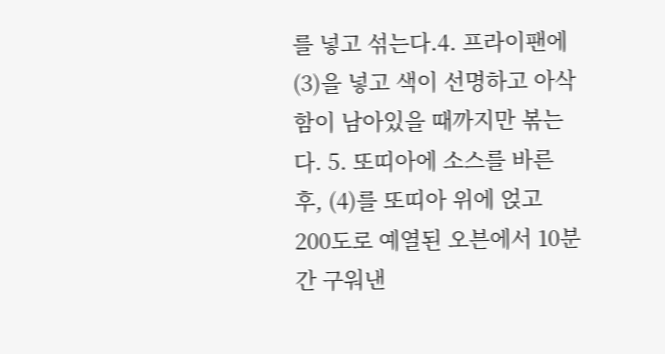를 넣고 섞는다.4. 프라이팬에 (3)을 넣고 색이 선명하고 아삭함이 남아있을 때까지만 볶는다. 5. 또띠아에 소스를 바른 후, (4)를 또띠아 위에 얹고 200도로 예열된 오븐에서 10분간 구워낸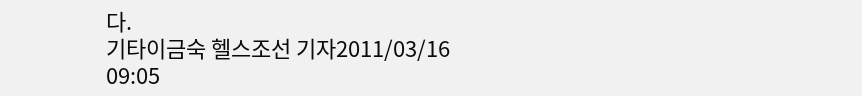다.
기타이금숙 헬스조선 기자2011/03/16 09:05